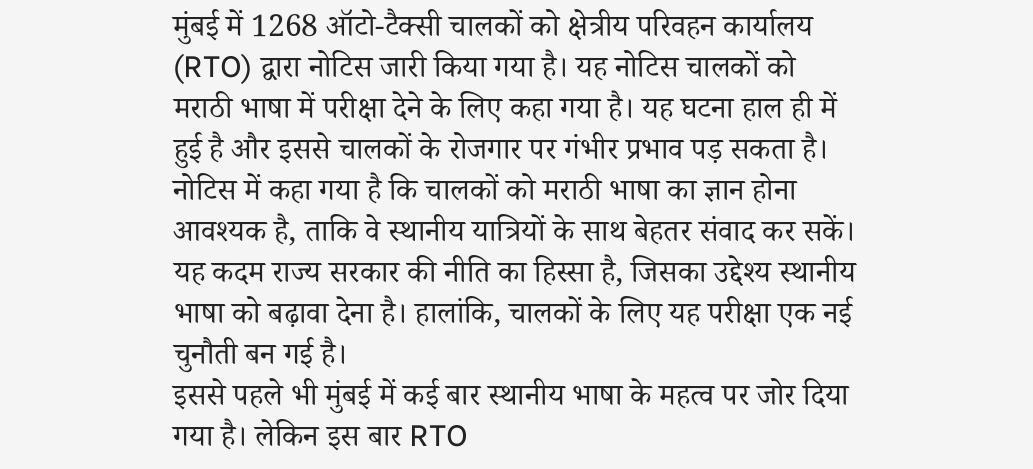मुंबई में 1268 ऑटो-टैक्सी चालकों को क्षेत्रीय परिवहन कार्यालय (RTO) द्वारा नोटिस जारी किया गया है। यह नोटिस चालकों को मराठी भाषा में परीक्षा देने के लिए कहा गया है। यह घटना हाल ही में हुई है और इससे चालकों के रोजगार पर गंभीर प्रभाव पड़ सकता है।
नोटिस में कहा गया है कि चालकों को मराठी भाषा का ज्ञान होना आवश्यक है, ताकि वे स्थानीय यात्रियों के साथ बेहतर संवाद कर सकें। यह कदम राज्य सरकार की नीति का हिस्सा है, जिसका उद्देश्य स्थानीय भाषा को बढ़ावा देना है। हालांकि, चालकों के लिए यह परीक्षा एक नई चुनौती बन गई है।
इससे पहले भी मुंबई में कई बार स्थानीय भाषा के महत्व पर जोर दिया गया है। लेकिन इस बार RTO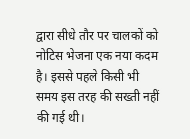द्वारा सीधे तौर पर चालकों को नोटिस भेजना एक नया कदम है। इससे पहले किसी भी समय इस तरह की सख्ती नहीं की गई थी।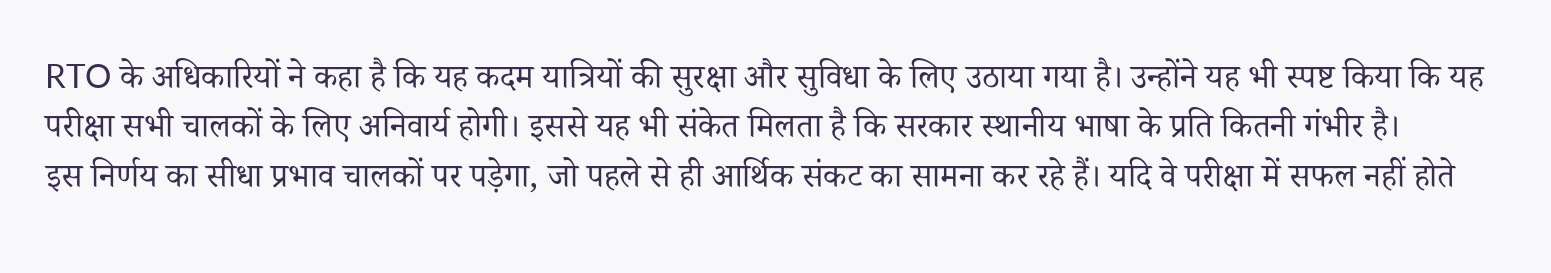RTO के अधिकारियों ने कहा है कि यह कदम यात्रियों की सुरक्षा और सुविधा के लिए उठाया गया है। उन्होंने यह भी स्पष्ट किया कि यह परीक्षा सभी चालकों के लिए अनिवार्य होगी। इससे यह भी संकेत मिलता है कि सरकार स्थानीय भाषा के प्रति कितनी गंभीर है।
इस निर्णय का सीधा प्रभाव चालकों पर पड़ेगा, जो पहले से ही आर्थिक संकट का सामना कर रहे हैं। यदि वे परीक्षा में सफल नहीं होते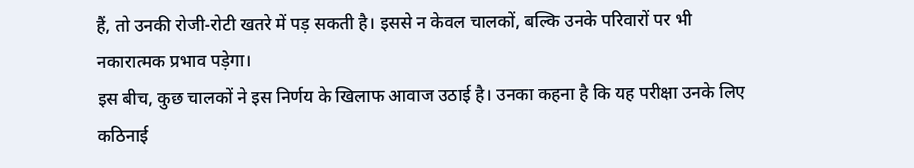हैं, तो उनकी रोजी-रोटी खतरे में पड़ सकती है। इससे न केवल चालकों, बल्कि उनके परिवारों पर भी नकारात्मक प्रभाव पड़ेगा।
इस बीच, कुछ चालकों ने इस निर्णय के खिलाफ आवाज उठाई है। उनका कहना है कि यह परीक्षा उनके लिए कठिनाई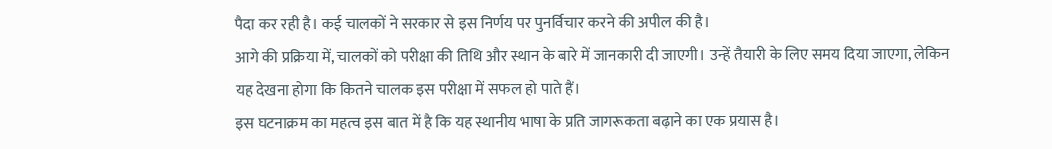पैदा कर रही है। कई चालकों ने सरकार से इस निर्णय पर पुनर्विचार करने की अपील की है।
आगे की प्रक्रिया में, चालकों को परीक्षा की तिथि और स्थान के बारे में जानकारी दी जाएगी। उन्हें तैयारी के लिए समय दिया जाएगा, लेकिन यह देखना होगा कि कितने चालक इस परीक्षा में सफल हो पाते हैं।
इस घटनाक्रम का महत्व इस बात में है कि यह स्थानीय भाषा के प्रति जागरूकता बढ़ाने का एक प्रयास है।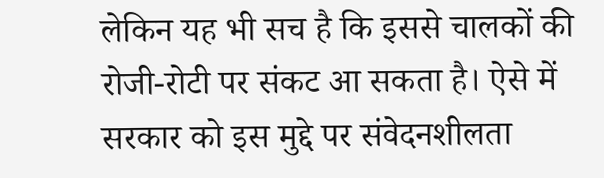लेकिन यह भी सच है कि इससे चालकों की रोजी-रोटी पर संकट आ सकता है। ऐसे में सरकार को इस मुद्दे पर संवेदनशीलता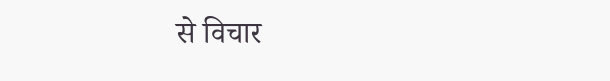से विचार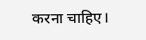करना चाहिए।